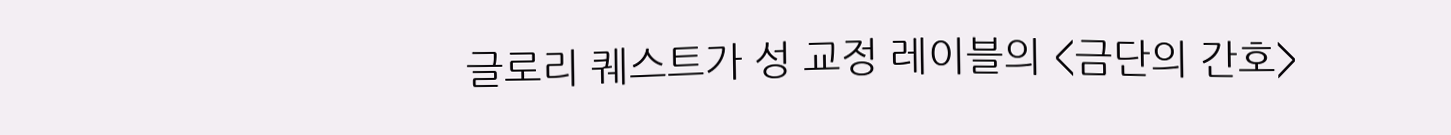글로리 퀘스트가 성 교정 레이블의 <금단의 간호>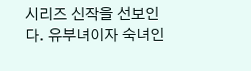시리즈 신작을 선보인다. 유부녀이자 숙녀인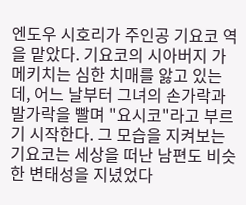엔도우 시호리가 주인공 기요코 역을 맡았다. 기요코의 시아버지 가메키치는 심한 치매를 앓고 있는데, 어느 날부터 그녀의 손가락과 발가락을 빨며 "요시코"라고 부르기 시작한다. 그 모습을 지켜보는 기요코는 세상을 떠난 남편도 비슷한 변태성을 지녔었다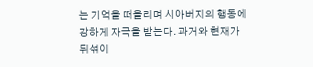는 기억을 떠올리며 시아버지의 행동에 강하게 자극을 받는다. 과거와 현재가 뒤섞이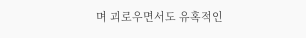며 괴로우면서도 유혹적인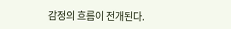감정의 흐름이 전개된다.